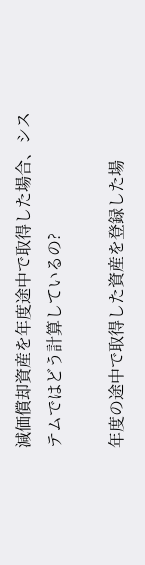減価償却資産を年度途中で取得した場合、システムではどう計算しているの?

年度の途中で取得した資産を登録した場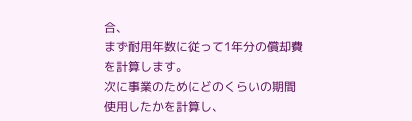合、
まず耐用年数に従って1年分の償却費を計算します。
次に事業のためにどのくらいの期間使用したかを計算し、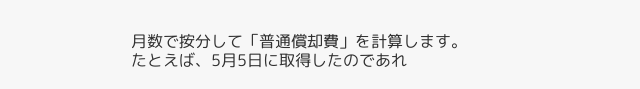月数で按分して「普通償却費」を計算します。
たとえば、5月5日に取得したのであれ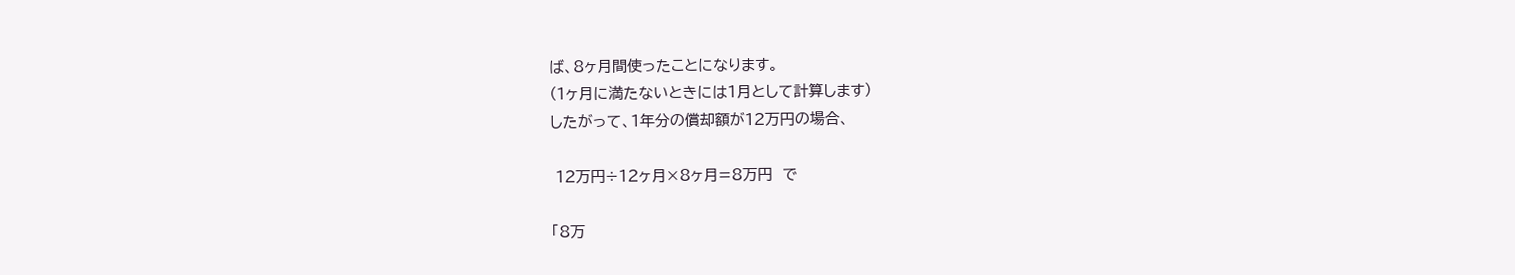ば、8ヶ月間使ったことになります。
(1ヶ月に満たないときには1月として計算します)
したがって、1年分の償却額が12万円の場合、

 12万円÷12ヶ月×8ヶ月=8万円  で

「8万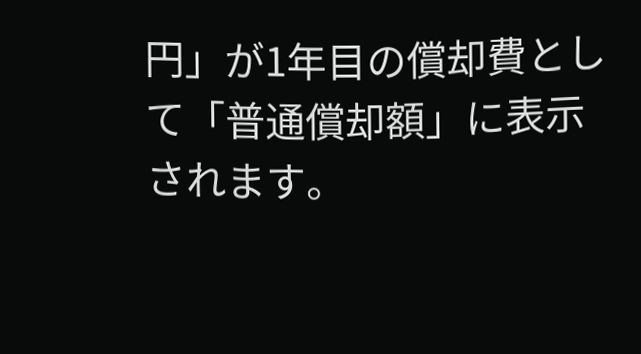円」が1年目の償却費として「普通償却額」に表示されます。